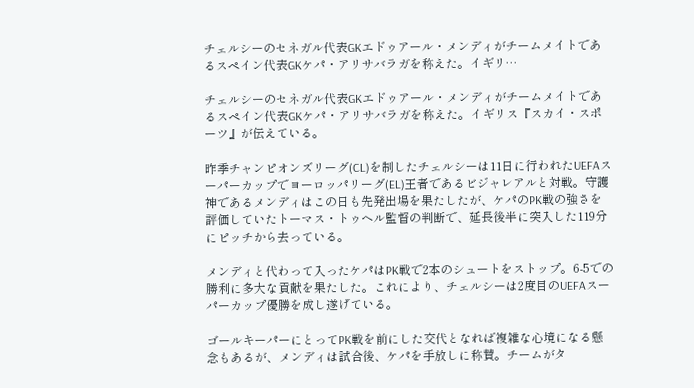チェルシーのセネガル代表GKエドゥアール・メンディがチームメイトであるスペイン代表GKケパ・アリサバラガを称えた。イギリ…

チェルシーのセネガル代表GKエドゥアール・メンディがチームメイトであるスペイン代表GKケパ・アリサバラガを称えた。イギリス『スカイ・スポーツ』が伝えている。

昨季チャンピオンズリーグ(CL)を制したチェルシーは11日に行われたUEFAスーパーカップでヨーロッパリーグ(EL)王者であるビジャレアルと対戦。守護神であるメンディはこの日も先発出場を果たしたが、ケパのPK戦の強さを評価していたトーマス・トゥヘル監督の判断で、延長後半に突入した119分にピッチから去っている。

メンディと代わって入ったケパはPK戦で2本のシュートをストップ。6-5での勝利に多大な貢献を果たした。これにより、チェルシーは2度目のUEFAスーパーカップ優勝を成し遂げている。

ゴールキーパーにとってPK戦を前にした交代となれば複雑な心境になる懸念もあるが、メンディは試合後、ケパを手放しに称賛。チームがタ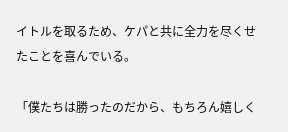イトルを取るため、ケパと共に全力を尽くせたことを喜んでいる。

「僕たちは勝ったのだから、もちろん嬉しく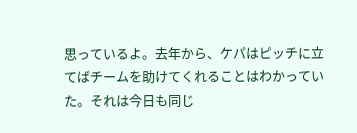思っているよ。去年から、ケパはピッチに立てばチームを助けてくれることはわかっていた。それは今日も同じ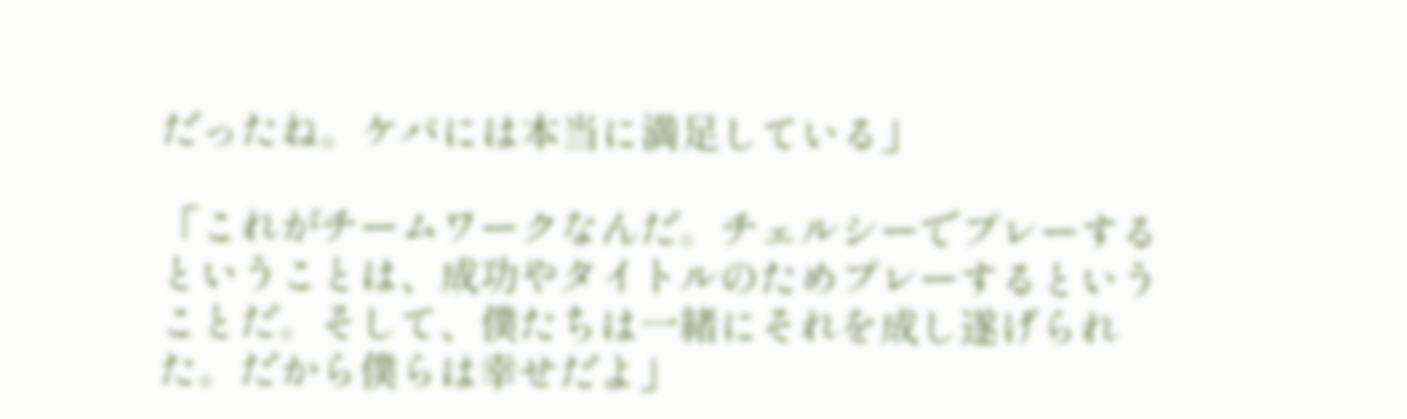だったね。ケパには本当に満足している」

「これがチームワークなんだ。チェルシーでプレーするということは、成功やタイトルのためプレーするということだ。そして、僕たちは一緒にそれを成し遂げられた。だから僕らは幸せだよ」